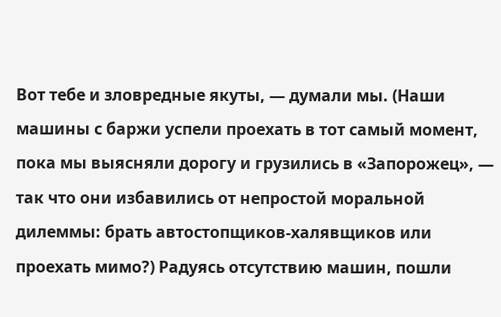Вот тебе и зловредные якуты, — думали мы. (Наши машины с баржи успели проехать в тот самый момент, пока мы выясняли дорогу и грузились в «Запорожец», — так что они избавились от непростой моральной дилеммы: брать автостопщиков-халявщиков или проехать мимо?) Радуясь отсутствию машин, пошли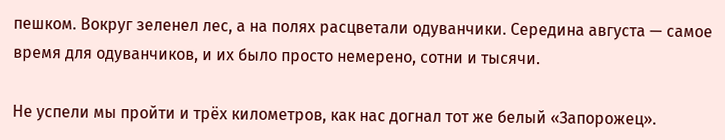пешком. Вокруг зеленел лес, а на полях расцветали одуванчики. Середина августа — самое время для одуванчиков, и их было просто немерено, сотни и тысячи.

Не успели мы пройти и трёх километров, как нас догнал тот же белый «Запорожец».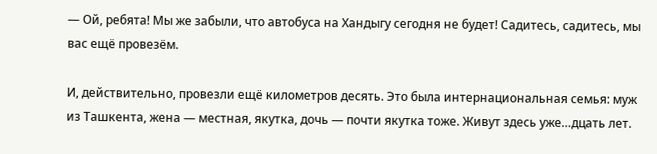— Ой, ребята! Мы же забыли, что автобуса на Хандыгу сегодня не будет! Садитесь, садитесь, мы вас ещё провезём.

И, действительно, провезли ещё километров десять. Это была интернациональная семья: муж из Ташкента, жена — местная, якутка, дочь — почти якутка тоже. Живут здесь уже…дцать лет.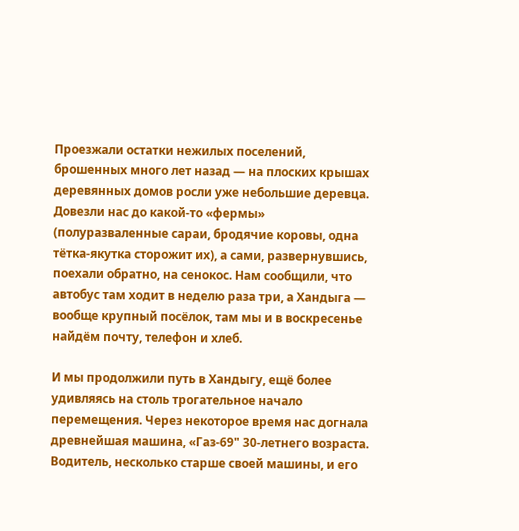Проезжали остатки нежилых поселений, брошенных много лет назад — на плоских крышах деревянных домов росли уже небольшие деревца. Довезли нас до какой-то «фермы» (полуразваленные сараи, бродячие коровы, одна тётка-якутка сторожит их), а сами, развернувшись, поехали обратно, на сенокос. Нам сообщили, что автобус там ходит в неделю раза три, а Хандыга — вообще крупный посёлок, там мы и в воскресенье найдём почту, телефон и хлеб.

И мы продолжили путь в Хандыгу, ещё более удивляясь на столь трогательное начало перемещения. Через некоторое время нас догнала древнейшая машина, «Газ-69" 30-летнего возраста. Водитель, несколько старше своей машины, и его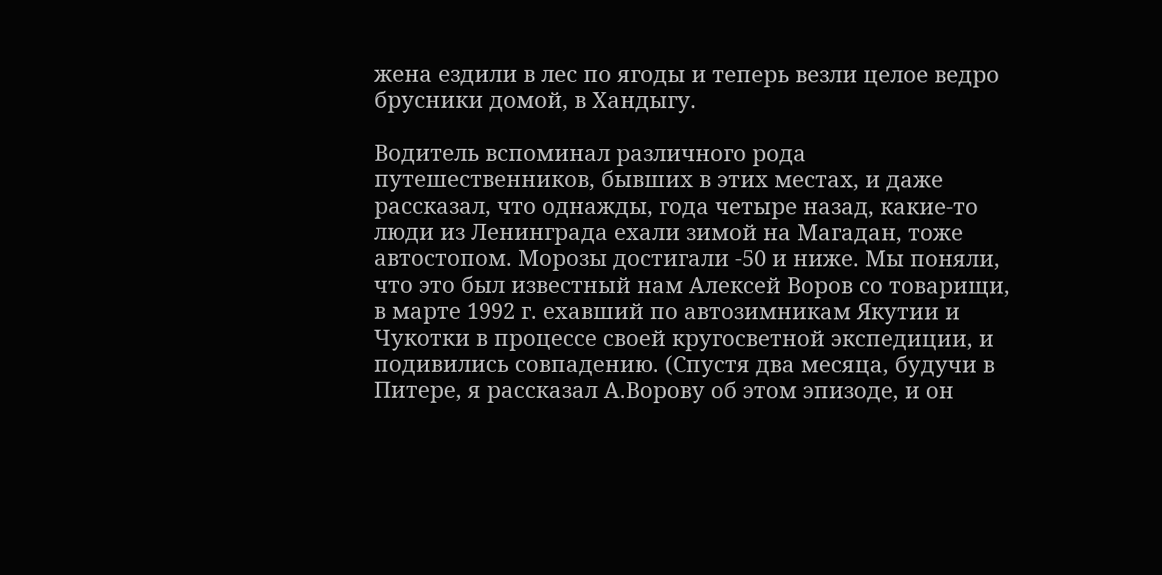жена ездили в лес по ягоды и теперь везли целое ведро брусники домой, в Хандыгу.

Водитель вспоминал различного рода путешественников, бывших в этих местах, и даже рассказал, что однажды, года четыре назад, какие-то люди из Ленинграда ехали зимой на Магадан, тоже автостопом. Морозы достигали -50 и ниже. Мы поняли, что это был известный нам Алексей Воров со товарищи, в марте 1992 г. ехавший по автозимникам Якутии и Чукотки в процессе своей кругосветной экспедиции, и подивились совпадению. (Спустя два месяца, будучи в Питере, я рассказал А.Ворову об этом эпизоде, и он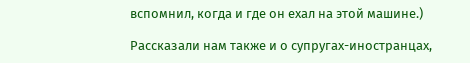вспомнил, когда и где он ехал на этой машине.)

Рассказали нам также и о супругах-иностранцах,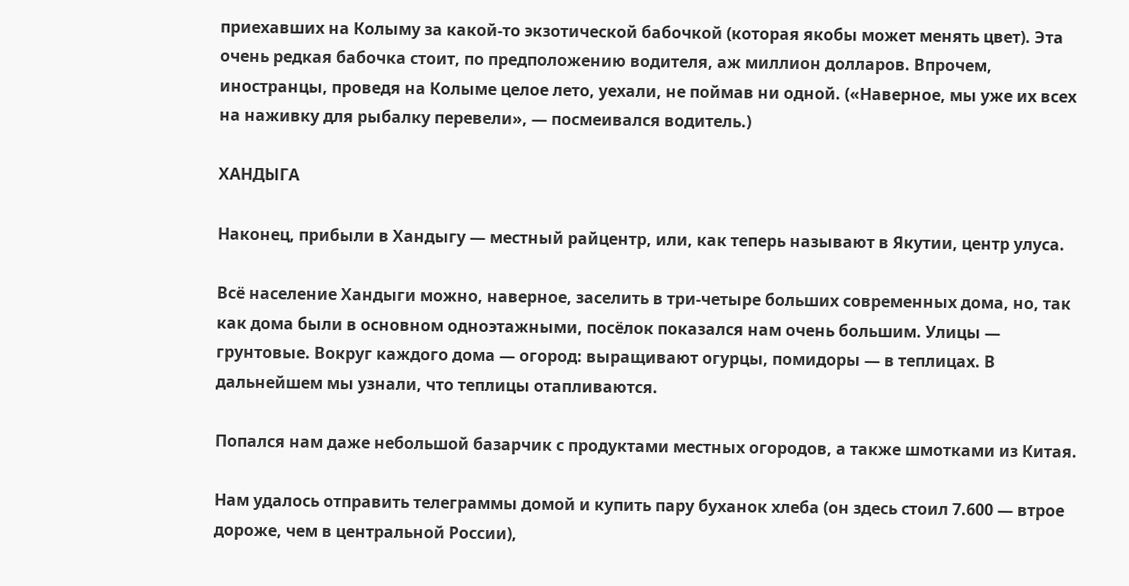приехавших на Колыму за какой-то экзотической бабочкой (которая якобы может менять цвет). Эта очень редкая бабочка стоит, по предположению водителя, аж миллион долларов. Впрочем, иностранцы, проведя на Колыме целое лето, уехали, не поймав ни одной. («Наверное, мы уже их всех на наживку для рыбалку перевели», — посмеивался водитель.)

ХАНДЫГА

Наконец, прибыли в Хандыгу — местный райцентр, или, как теперь называют в Якутии, центр улуса.

Всё население Хандыги можно, наверное, заселить в три-четыре больших современных дома, но, так как дома были в основном одноэтажными, посёлок показался нам очень большим. Улицы — грунтовые. Вокруг каждого дома — огород: выращивают огурцы, помидоры — в теплицах. В дальнейшем мы узнали, что теплицы отапливаются.

Попался нам даже небольшой базарчик с продуктами местных огородов, а также шмотками из Китая.

Нам удалось отправить телеграммы домой и купить пару буханок хлеба (он здесь стоил 7.600 — втрое дороже, чем в центральной России),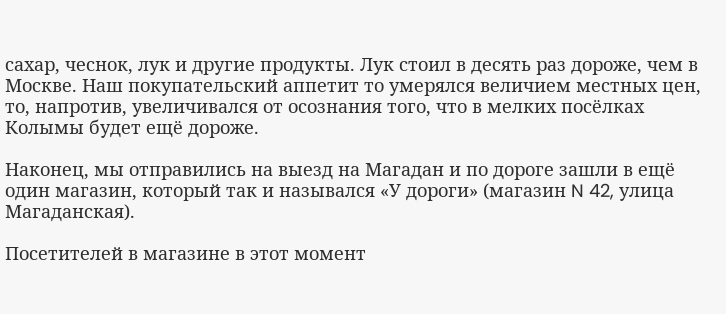сахар, чеснок, лук и другие продукты. Лук стоил в десять раз дороже, чем в Москве. Наш покупательский аппетит то умерялся величием местных цен, то, напротив, увеличивался от осознания того, что в мелких посёлках Колымы будет ещё дороже.

Наконец, мы отправились на выезд на Магадан и по дороге зашли в ещё один магазин, который так и назывался «У дороги» (магазин N 42, улица Магаданская).

Посетителей в магазине в этот момент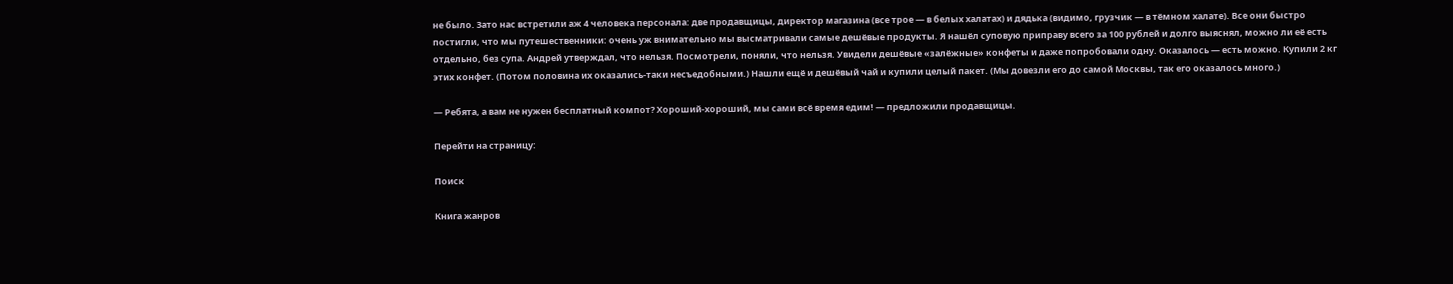не было. Зато нас встретили аж 4 человека персонала: две продавщицы, директор магазина (все трое — в белых халатах) и дядька (видимо, грузчик — в тёмном халате). Все они быстро постигли, что мы путешественники: очень уж внимательно мы высматривали самые дешёвые продукты. Я нашёл суповую приправу всего за 100 рублей и долго выяснял, можно ли её есть отдельно, без супа. Андрей утверждал, что нельзя. Посмотрели, поняли, что нельзя. Увидели дешёвые «залёжные» конфеты и даже попробовали одну. Оказалось — есть можно. Купили 2 кг этих конфет. (Потом половина их оказались-таки несъедобными.) Нашли ещё и дешёвый чай и купили целый пакет. (Мы довезли его до самой Москвы, так его оказалось много.)

— Ребята, а вам не нужен бесплатный компот? Хороший-хороший, мы сами всё время едим! — предложили продавщицы.

Перейти на страницу:

Поиск

Книга жанров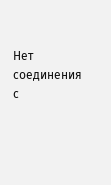Нет соединения с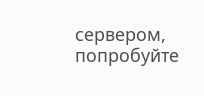сервером, попробуйте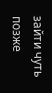зайти чуть позже